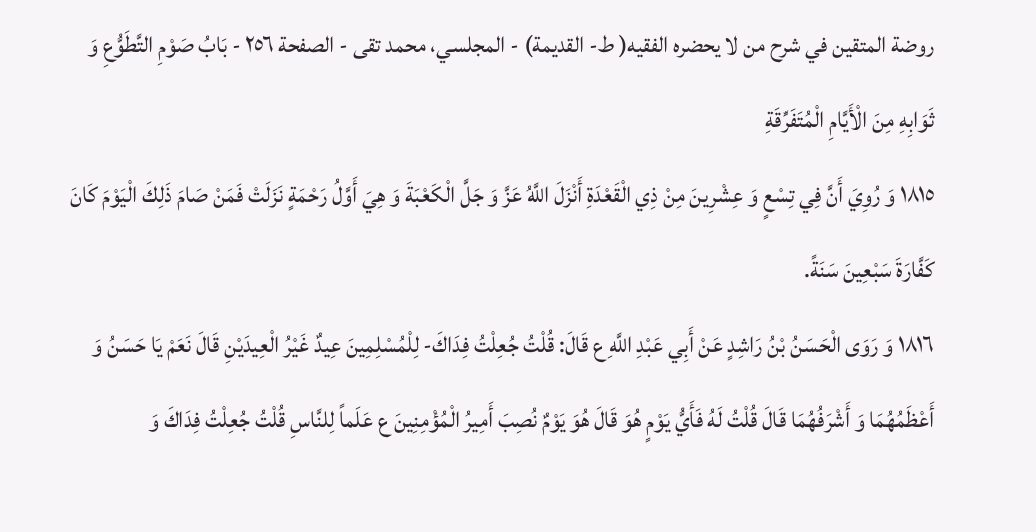روضة المتقين في شرح من لا يحضره الفقيه( ط- القديمة) - المجلسي، محمد تقى - الصفحة ٢٥٦ - بَابُ صَوْمِ التَّطَوُّعِ وَ ثَوَابِهِ مِنَ الْأَيَّامِ الْمُتَفَرِّقَةِ
١٨١٥ وَ رُوِيَ أَنَّ فِي تِسْعٍ وَ عِشْرِينَ مِنْ ذِي الْقَعْدَةِ أَنْزَلَ اللَّهُ عَزَّ وَ جَلَّ الْكَعْبَةَ وَ هِيَ أَوَّلُ رَحْمَةٍ نَزَلَتْ فَمَنْ صَامَ ذَلِكَ الْيَوْمَ كَانَ كَفَّارَةَ سَبْعِينَ سَنَةً.
١٨١٦ وَ رَوَى الْحَسَنُ بْنُ رَاشِدٍ عَنْ أَبِي عَبْدِ اللَّهِ ع قَالَ: قُلْتُ جُعِلْتُ فِدَاكَ- لِلْمُسْلِمِينَ عِيدٌ غَيْرُ الْعِيدَيْنِ قَالَ نَعَمْ يَا حَسَنُ وَ أَعْظَمُهُمَا وَ أَشْرَفُهُمَا قَالَ قُلْتُ لَهُ فَأَيُّ يَوْمٍ هُوَ قَالَ هُوَ يَوْمٌ نُصِبَ أَمِيرُ الْمُؤْمِنِينَ ع عَلَماً لِلنَّاسِ قُلْتُ جُعِلْتُ فِدَاكَ وَ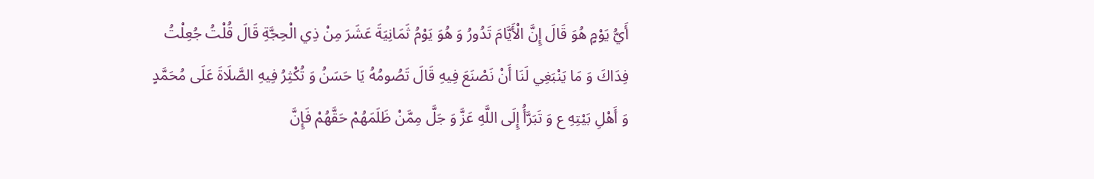أَيُّ يَوْمٍ هُوَ قَالَ إِنَّ الْأَيَّامَ تَدُورُ وَ هُوَ يَوْمُ ثَمَانِيَةَ عَشَرَ مِنْ ذِي الْحِجَّةِ قَالَ قُلْتُ جُعِلْتُ فِدَاكَ وَ مَا يَنْبَغِي لَنَا أَنْ نَصْنَعَ فِيهِ قَالَ تَصُومُهُ يَا حَسَنُ وَ تُكْثِرُ فِيهِ الصَّلَاةَ عَلَى مُحَمَّدٍ وَ أَهْلِ بَيْتِهِ ع وَ تَبَرَّأُ إِلَى اللَّهِ عَزَّ وَ جَلَّ مِمَّنْ ظَلَمَهُمْ حَقَّهُمْ فَإِنَّ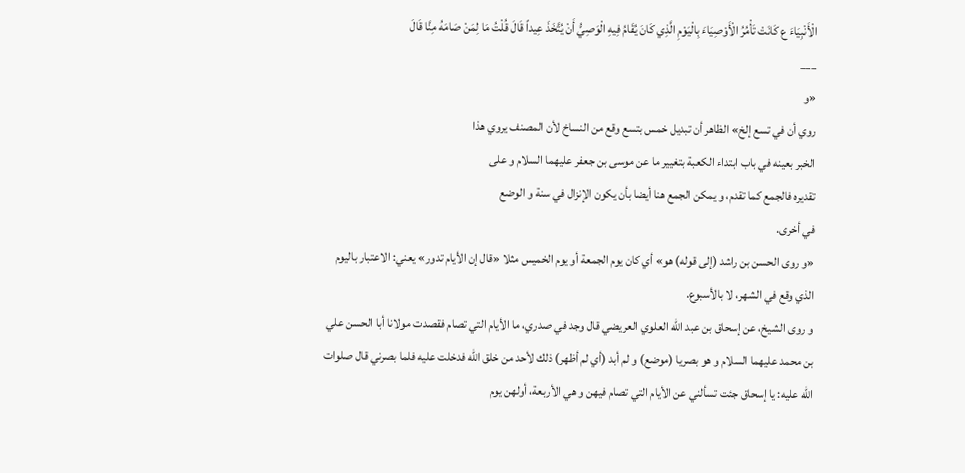الْأَنْبِيَاءَ ع كَانَتْ تَأْمُرُ الْأَوْصِيَاءَ بِالْيَوْمِ الَّذِي كَانَ يُقَامُ فِيهِ الْوَصِيُّ أَنْ يُتَّخَذَ عِيداً قَالَ قُلْتُ مَا لِمَنْ صَامَهُ مِنَّا قَالَ
___
«و
روي أن في تسع إلخ» الظاهر أن تبديل خمس بتسع وقع من النساخ لأن المصنف يروي هذا
الخبر بعينه في باب ابتداء الكعبة بتغيير ما عن موسى بن جعفر عليهما السلام و على
تقديره فالجمع كما تقدم، و يمكن الجمع هنا أيضا بأن يكون الإنزال في سنة و الوضع
في أخرى.
«و روى الحسن بن راشد (إلى قوله) هو» أي كان يوم الجمعة أو يوم الخميس مثلا «قال إن الأيام تدور» يعني: الاعتبار باليوم الذي وقع في الشهر، لا بالأسبوع.
و روى الشيخ، عن إسحاق بن عبد الله العلوي العريضي قال وجد في صدري، ما الأيام التي تصام فقصدت مولانا أبا الحسن علي بن محمد عليهما السلام و هو بصريا (موضع) و لم أبد (أي لم أظهر) ذلك لأحد من خلق الله فدخلت عليه فلما بصرني قال صلوات الله عليه: يا إسحاق جئت تسألني عن الأيام التي تصام فيهن و هي الأربعة، أولهن يوم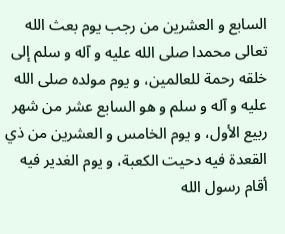السابع و العشرين من رجب يوم بعث الله تعالى محمدا صلى الله عليه و آله و سلم إلى خلقه رحمة للعالمين، و يوم مولده صلى الله عليه و آله و سلم و هو السابع عشر من شهر ربيع الأول، و يوم الخامس و العشرين من ذي القعدة فيه دحيت الكعبة، و يوم الغدير فيه أقام رسول الله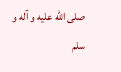صلى الله عليه و آله و سلم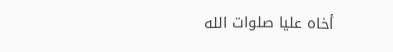أخاه عليا صلوات الله